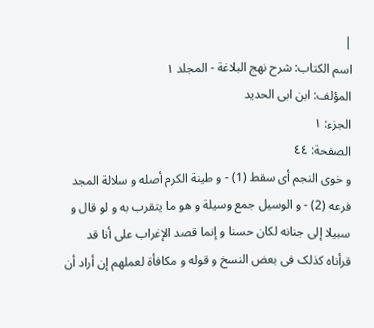|
اسم الکتاب: شرح نهج البلاغة - المجلد ۱
المؤلف: ابن ابی الحدید
الجزء: ۱
الصفحة: ٤٤
و خوى النجم أی سقط (1) - و طینة الکرم أصله و سلالة المجد فرعه (2) - و الوسیل جمع وسیلة و هو ما یتقرب به و لو قال و سبیلا إلى جنانه لکان حسنا و إنما قصد الإغراب على أنا قد قرأناه کذلک فی بعض النسخ و قوله و مکافأة لعملهم إن أراد أن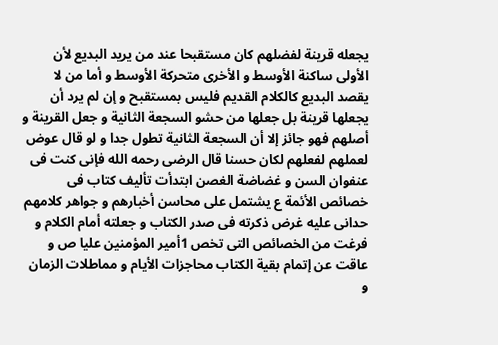یجعله قرینة لفضلهم کان مستقبحا عند من یرید البدیع لأن الأولى ساکنة الأوسط و الأخرى متحرکة الأوسط و أما من لا یقصد البدیع کالکلام القدیم فلیس بمستقبح و إن لم یرد أن یجعلها قرینة بل جعلها من حشو السجعة الثانیة و جعل القرینة و أصلهم فهو جائز إلا أن السجعة الثانیة تطول جدا و لو قال عوض لعملهم لفعلهم لکان حسنا قال الرضی رحمه الله فإنی کنت فی عنفوان السن و غضاضة الغصن ابتدأت تألیف کتاب فی خصائص الأئمة ع یشتمل على محاسن أخبارهم و جواهر کلامهم حدانی علیه غرض ذکرته فی صدر الکتاب و جعلته أمام الکلام و فرغت من الخصائص التی تخص 1أمیر المؤمنین علیا ص و عاقت عن إتمام بقیة الکتاب محاجزات الأیام و مماطلات الزمان و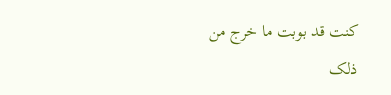کنت قد بوبت ما خرج من ذلک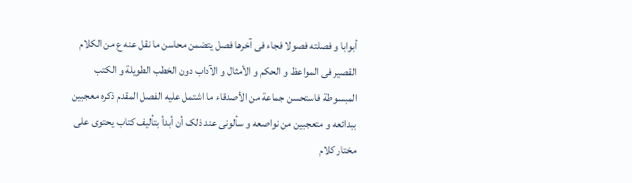أبوابا و فصلته فصولا فجاء فی آخرها فصل یتضمن محاسن ما نقل عنه ع من الکلام القصیر فی المواعظ و الحکم و الأمثال و الآداب دون الخطب الطویلة و الکتب المبسوطة فاستحسن جماعة من الأصدقاء ما اشتمل علیه الفصل المقدم ذکره معجبین ببدائعه و متعجبین من نواصعه و سألونی عند ذلک أن أبدأ بتألیف کتاب یحتوی على مختار کلام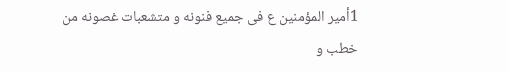1أمیر المؤمنین ع فی جمیع فنونه و متشعبات غصونه من خطب و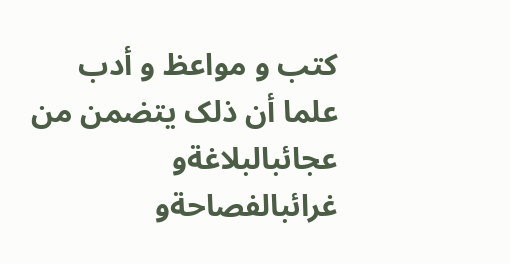کتب و مواعظ و أدب علما أن ذلک یتضمن من عجائبالبلاغةو غرائبالفصاحةو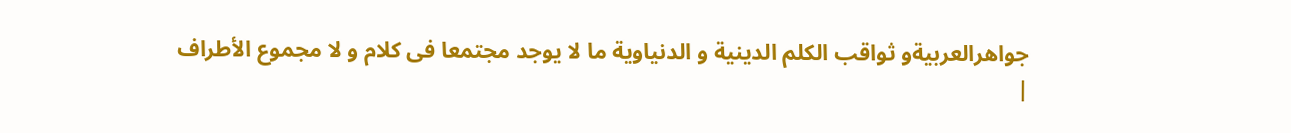جواهرالعربیةو ثواقب الکلم الدینیة و الدنیاویة ما لا یوجد مجتمعا فی کلام و لا مجموع الأطراف
|